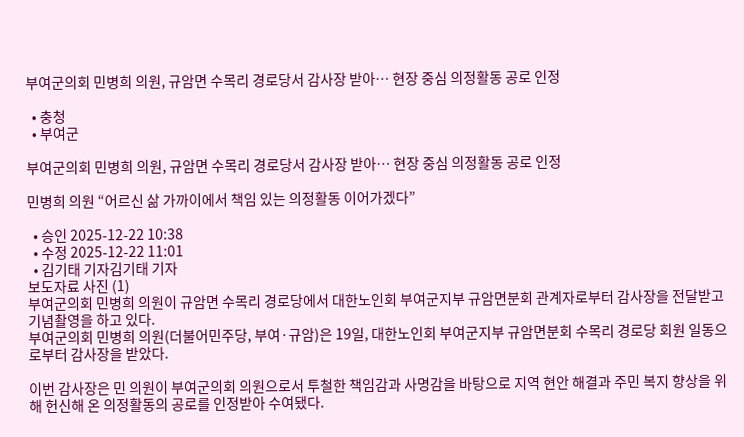부여군의회 민병희 의원, 규암면 수목리 경로당서 감사장 받아… 현장 중심 의정활동 공로 인정

  • 충청
  • 부여군

부여군의회 민병희 의원, 규암면 수목리 경로당서 감사장 받아… 현장 중심 의정활동 공로 인정

민병희 의원 “어르신 삶 가까이에서 책임 있는 의정활동 이어가겠다”

  • 승인 2025-12-22 10:38
  • 수정 2025-12-22 11:01
  • 김기태 기자김기태 기자
보도자료 사진 (1)
부여군의회 민병희 의원이 규암면 수목리 경로당에서 대한노인회 부여군지부 규암면분회 관계자로부터 감사장을 전달받고 기념촬영을 하고 있다.
부여군의회 민병희 의원(더불어민주당, 부여·규암)은 19일, 대한노인회 부여군지부 규암면분회 수목리 경로당 회원 일동으로부터 감사장을 받았다.

이번 감사장은 민 의원이 부여군의회 의원으로서 투철한 책임감과 사명감을 바탕으로 지역 현안 해결과 주민 복지 향상을 위해 헌신해 온 의정활동의 공로를 인정받아 수여됐다.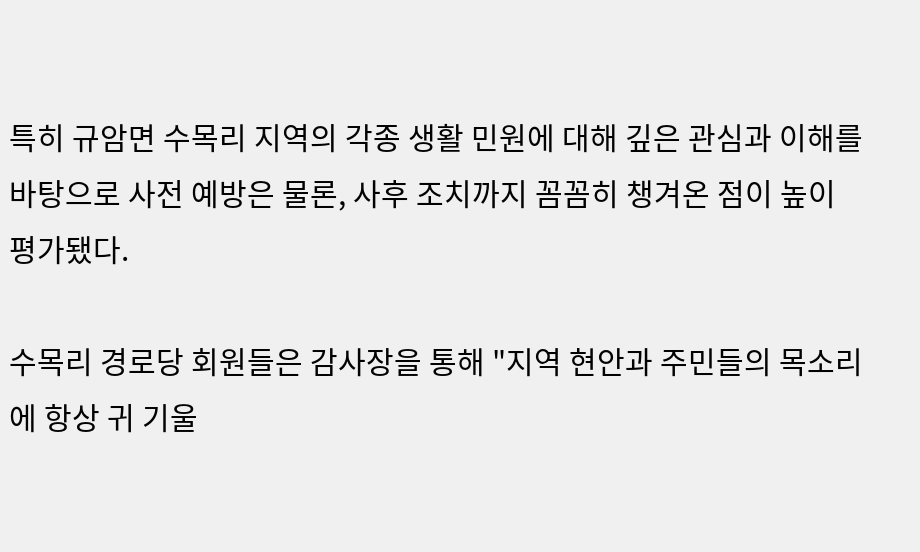특히 규암면 수목리 지역의 각종 생활 민원에 대해 깊은 관심과 이해를 바탕으로 사전 예방은 물론, 사후 조치까지 꼼꼼히 챙겨온 점이 높이 평가됐다.

수목리 경로당 회원들은 감사장을 통해 "지역 현안과 주민들의 목소리에 항상 귀 기울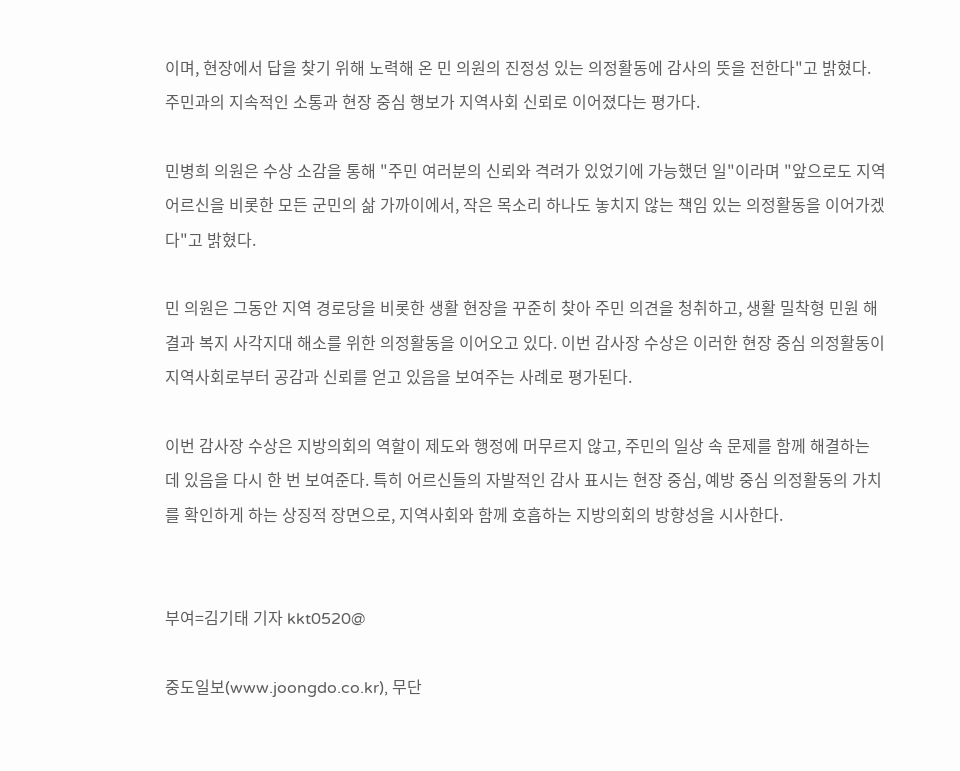이며, 현장에서 답을 찾기 위해 노력해 온 민 의원의 진정성 있는 의정활동에 감사의 뜻을 전한다"고 밝혔다. 주민과의 지속적인 소통과 현장 중심 행보가 지역사회 신뢰로 이어졌다는 평가다.

민병희 의원은 수상 소감을 통해 "주민 여러분의 신뢰와 격려가 있었기에 가능했던 일"이라며 "앞으로도 지역 어르신을 비롯한 모든 군민의 삶 가까이에서, 작은 목소리 하나도 놓치지 않는 책임 있는 의정활동을 이어가겠다"고 밝혔다.

민 의원은 그동안 지역 경로당을 비롯한 생활 현장을 꾸준히 찾아 주민 의견을 청취하고, 생활 밀착형 민원 해결과 복지 사각지대 해소를 위한 의정활동을 이어오고 있다. 이번 감사장 수상은 이러한 현장 중심 의정활동이 지역사회로부터 공감과 신뢰를 얻고 있음을 보여주는 사례로 평가된다.

이번 감사장 수상은 지방의회의 역할이 제도와 행정에 머무르지 않고, 주민의 일상 속 문제를 함께 해결하는 데 있음을 다시 한 번 보여준다. 특히 어르신들의 자발적인 감사 표시는 현장 중심, 예방 중심 의정활동의 가치를 확인하게 하는 상징적 장면으로, 지역사회와 함께 호흡하는 지방의회의 방향성을 시사한다.


부여=김기태 기자 kkt0520@

중도일보(www.joongdo.co.kr), 무단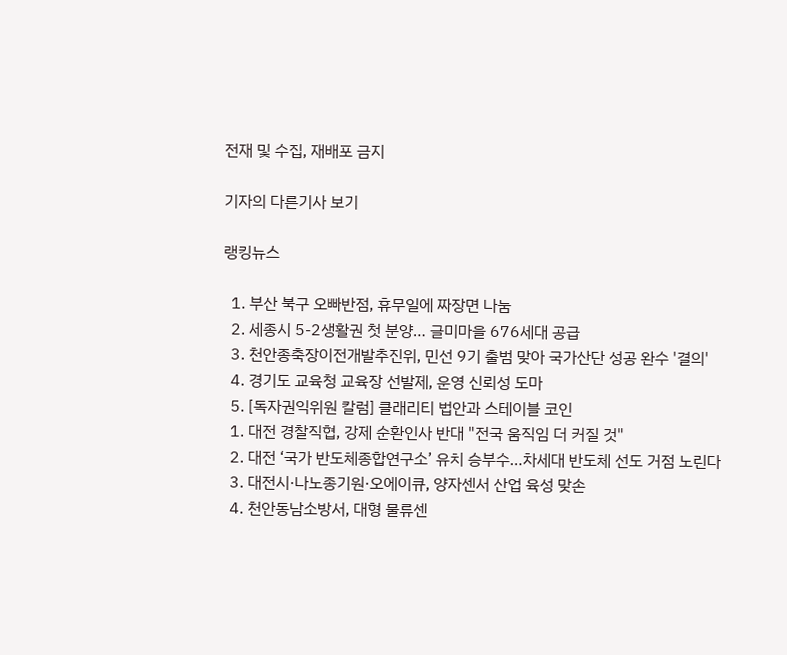전재 및 수집, 재배포 금지

기자의 다른기사 보기

랭킹뉴스

  1. 부산 북구 오빠반점, 휴무일에 짜장면 나눔
  2. 세종시 5-2생활권 첫 분양… 글미마을 676세대 공급
  3. 천안종축장이전개발추진위, 민선 9기 출범 맞아 국가산단 성공 완수 '결의'
  4. 경기도 교육청 교육장 선발제, 운영 신뢰성 도마
  5. [독자권익위원 칼럼] 클래리티 법안과 스테이블 코인
  1. 대전 경찰직협, 강제 순환인사 반대 "전국 움직임 더 커질 것"
  2. 대전 ‘국가 반도체종합연구소’ 유치 승부수…차세대 반도체 선도 거점 노린다
  3. 대전시·나노종기원·오에이큐, 양자센서 산업 육성 맞손
  4. 천안동남소방서, 대형 물류센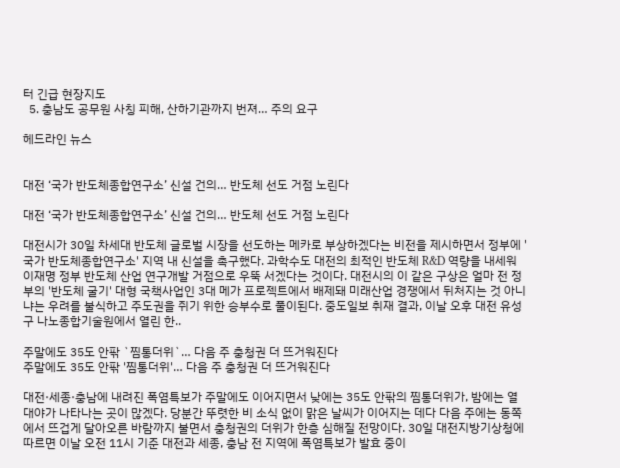터 긴급 현장지도
  5. 충남도 공무원 사칭 피해, 산하기관까지 번져… 주의 요구

헤드라인 뉴스


대전 ‘국가 반도체종합연구소’ 신설 건의… 반도체 선도 거점 노린다

대전 ‘국가 반도체종합연구소’ 신설 건의… 반도체 선도 거점 노린다

대전시가 30일 차세대 반도체 글로벌 시장을 선도하는 메카로 부상하겠다는 비전을 제시하면서 정부에 '국가 반도체종합연구소' 지역 내 신설을 촉구했다. 과학수도 대전의 최적인 반도체 R&D 역량을 내세워 이재명 정부 반도체 산업 연구개발 거점으로 우뚝 서겠다는 것이다. 대전시의 이 같은 구상은 얼마 전 정부의 '반도체 굴기' 대형 국책사업인 3대 메가 프로젝트에서 배제돼 미래산업 경쟁에서 뒤처지는 것 아니냐는 우려를 불식하고 주도권을 쥐기 위한 승부수로 풀이된다. 중도일보 취재 결과, 이날 오후 대전 유성구 나노종합기술원에서 열린 한..

주말에도 35도 안팎 `찜통더위`… 다음 주 충청권 더 뜨거워진다
주말에도 35도 안팎 '찜통더위'… 다음 주 충청권 더 뜨거워진다

대전·세종·충남에 내려진 폭염특보가 주말에도 이어지면서 낮에는 35도 안팎의 찜통더위가, 밤에는 열대야가 나타나는 곳이 많겠다. 당분간 뚜렷한 비 소식 없이 맑은 날씨가 이어지는 데다 다음 주에는 동쪽에서 뜨겁게 달아오른 바람까지 불면서 충청권의 더위가 한층 심해질 전망이다. 30일 대전지방기상청에 따르면 이날 오전 11시 기준 대전과 세종, 충남 전 지역에 폭염특보가 발효 중이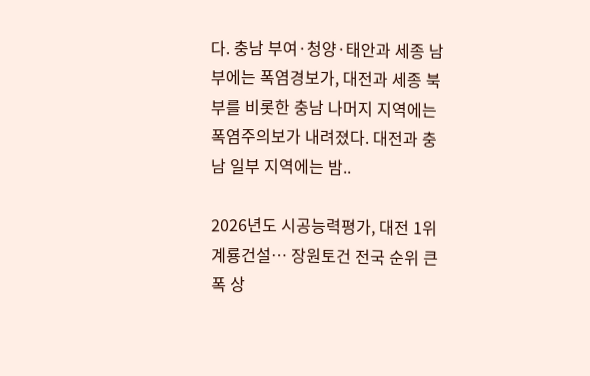다. 충남 부여·청양·태안과 세종 남부에는 폭염경보가, 대전과 세종 북부를 비롯한 충남 나머지 지역에는 폭염주의보가 내려졌다. 대전과 충남 일부 지역에는 밤..

2026년도 시공능력평가, 대전 1위 계룡건설… 장원토건 전국 순위 큰폭 상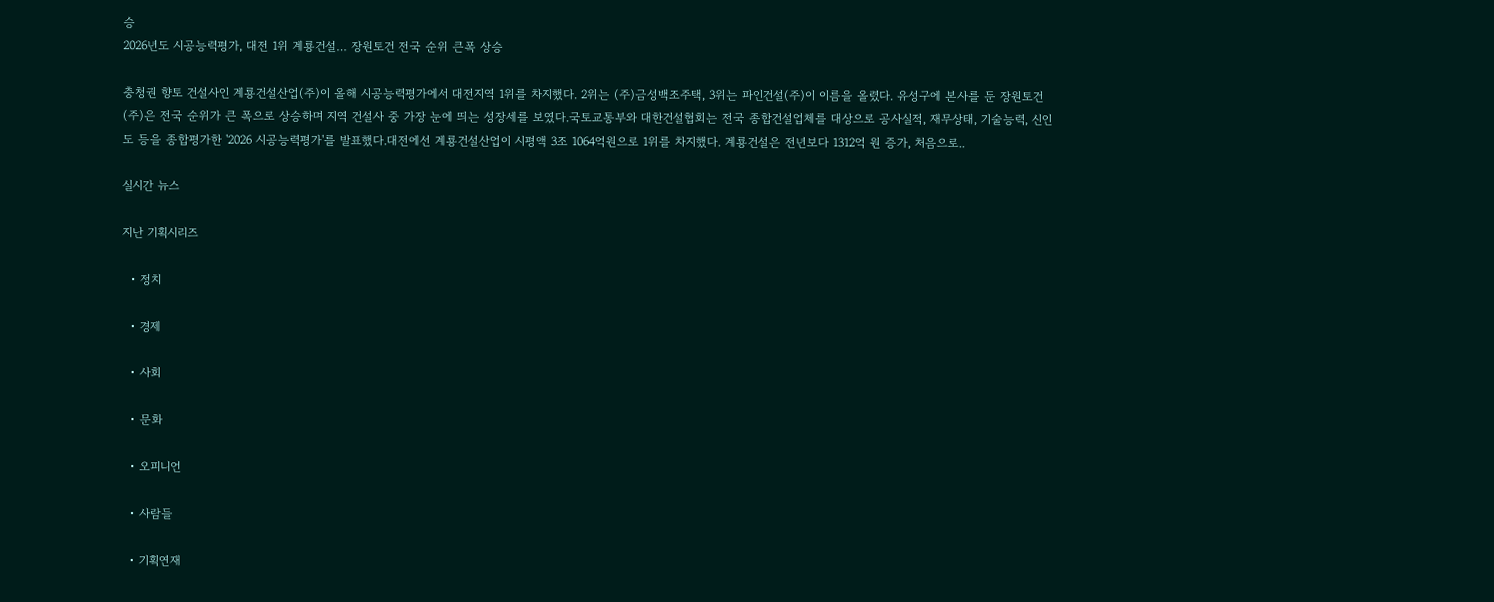승
2026년도 시공능력평가, 대전 1위 계룡건설… 장원토건 전국 순위 큰폭 상승

충청권 향토 건설사인 계룡건설산업(주)이 올해 시공능력평가에서 대전지역 1위를 차지했다. 2위는 (주)금성백조주택, 3위는 파인건설(주)이 이름을 올렸다. 유성구에 본사를 둔 장원토건(주)은 전국 순위가 큰 폭으로 상승하며 지역 건설사 중 가장 눈에 띄는 성장세를 보였다.국토교통부와 대한건설협회는 전국 종합건설업체를 대상으로 공사실적, 재무상태, 기술능력, 신인도 등을 종합평가한 '2026 시공능력평가'를 발표했다.대전에선 계룡건설산업이 시평액 3조 1064억원으로 1위를 차지했다. 계룡건설은 전년보다 1312억 원 증가, 처음으로..

실시간 뉴스

지난 기획시리즈

  • 정치

  • 경제

  • 사회

  • 문화

  • 오피니언

  • 사람들

  • 기획연재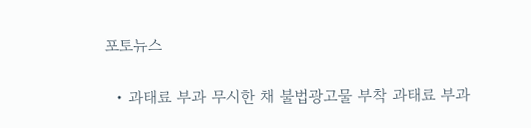포토뉴스

  • 과태료 부과 무시한 채 불법광고물 부착 과태료 부과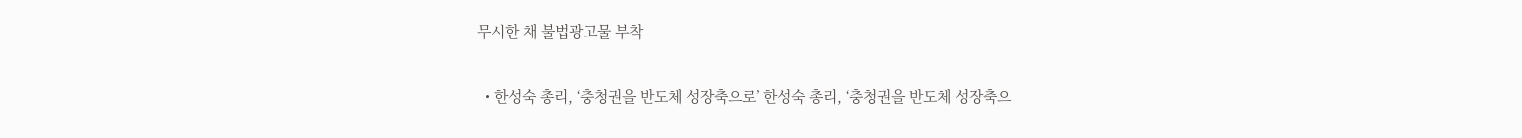무시한 채 불법광고물 부착

  • 한성숙 총리, ‘충청권을 반도체 성장축으로’ 한성숙 총리, ‘충청권을 반도체 성장축으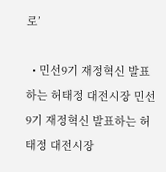로’

  • 민선9기 재정혁신 발표하는 허태정 대전시장 민선9기 재정혁신 발표하는 허태정 대전시장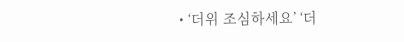• ‘더위 조심하세요’ ‘더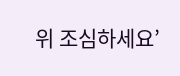위 조심하세요’